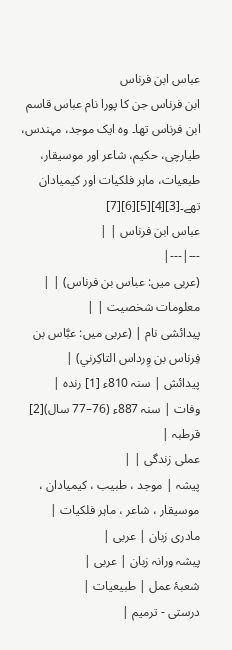عباس ابن فرناس
ابن فرناس جن کا پورا نام عباس قاسم ابن فرناس تھا۔ وہ ایک موجد، مہندس، طیارچی، حکیم، شاعر اور موسیقار، طبعیات، ماہر فلکیات اور کیمیادان تھے۔[3][4][5][6][7]
عباس ابن فرناس | |
---|---|
(عربی میں: عباس بن فرناس) | |
معلومات شخصیت | |
پیدائشی نام | (عربی میں: عبَّاس بن فِرناس بن وِرداس التاكِرني) |
پیدائش | سنہ 810ء [1] رندہ |
وفات | سنہ 887ء (76–77 سال)[2] قرطبہ |
عملی زندگی | |
پیشہ | موجد ، طبیب ، کیمیادان ، موسیقار ، شاعر ، ماہر فلکیات |
مادری زبان | عربی |
پیشہ ورانہ زبان | عربی |
شعبۂ عمل | طبیعیات |
درستی - ترمیم |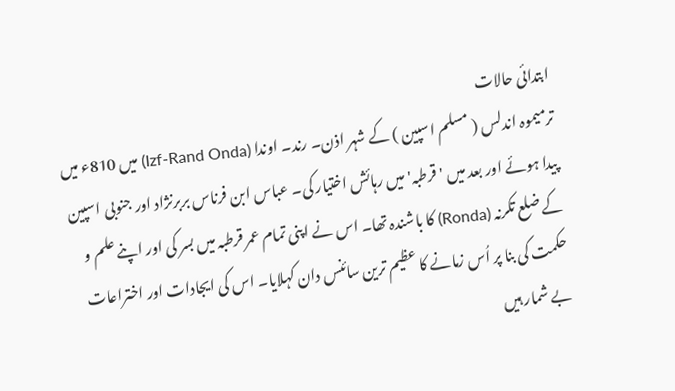ابتدائی حالات
ترمیموہ اندلس ( مسلم اسپین ) کے شہر اذن۔ رند۔ اوندا (Izf-Rand Onda) میں 810ء میں پیدا ہوئے اور بعد میں 'قرطبہ' میں رہائش اختیار کی۔ عباس ابن فرناس بربرنژاد اور جنوبی اسپین کے ضلع تکرنہ (Ronda) کا باشندہ تھا۔ اس نے اپنی تمام عمر قرطبہ میں بسر کی اور اپنے علم و حکمت کی بنا پر اُس زمانے کا عظیم ترین سائنس دان کہلایا۔ اس کی ایجادات اور اختراعات بے شمار ہیں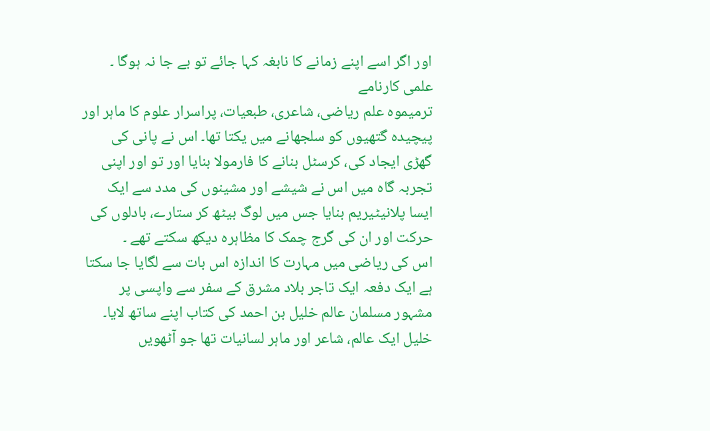اور اگر اسے اپنے زمانے کا نابغہ کہا جائے تو بے جا نہ ہوگا ۔
علمی کارنامے
ترمیموہ علم ریاضی، شاعری، طبعیات، پراسرار علوم کا ماہر اور پیچیدہ گتھیوں کو سلجھانے میں یکتا تھا۔ اس نے پانی کی گھڑی ایجاد کی، کرسٹل بنانے کا فارمولا بنایا اور تو اور اپنی تجربہ گاہ میں اس نے شیشے اور مشینوں کی مدد سے ایک ایسا پلانیٹیریم بنایا جس میں لوگ بیٹھ کر ستارے، بادلوں کی حرکت اور ان کی گرج چمک کا مظاہرہ دیکھ سکتے تھے ۔
اس کی ریاضی میں مہارت کا اندازہ اس بات سے لگایا جا سکتا ہے ایک دفعہ ایک تاجر بلاد مشرق کے سفر سے واپسی پر مشہور مسلمان عالم خلیل بن احمد کی کتاب اپنے ساتھ لایا۔ خلیل ایک عالم، شاعر اور ماہر لسانیات تھا جو آٹھویں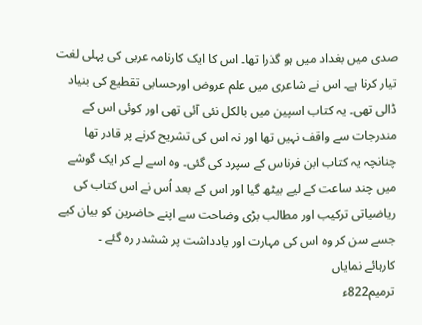صدی میں بغداد میں ہو گذرا تھا۔ اس کا ایک کارنامہ عربی کی پہلی لغت تیار کرنا ہے۔ اس نے شاعری میں علم عروض اورحسابی تقطیع کی بنیاد ڈالی تھی۔ یہ کتاب اسپین میں بالکل نئی آئی تھی اور کوئی اس کے مندرجات سے واقف نہیں تھا اور نہ اس کی تشریح کرنے پر قادر تھا چنانچہ یہ کتاب ابن فرناس کے سپرد کی گئی۔ وہ اسے لے کر ایک گوشے میں چند ساعت کے لیے بیٹھ گیا اور اس کے بعد اُس نے اس کتاب کی ریاضیاتی ترکیب اور مطالب بڑی وضاحت سے اپنے حاضرین کو بیان کیے جسے سن کر وہ اس کی مہارت اور یادداشت پر ششدر رہ گئے ۔
کارہائے نمایاں
ترمیم822ء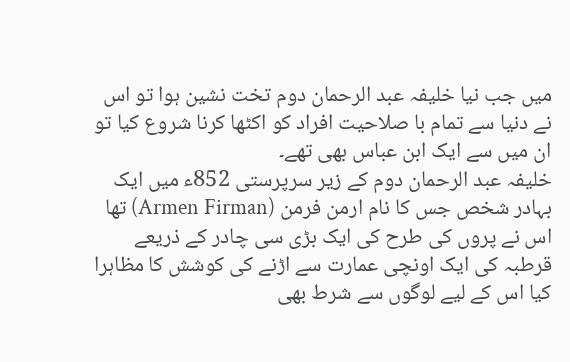میں جب نیا خلیفہ عبد الرحمان دوم تخت نشین ہوا تو اس نے دنیا سے تمام با صلاحیت افراد کو اکٹھا کرنا شروع کیا تو ان میں سے ایک ابن عباس بھی تھے۔
خلیفہ عبد الرحمان دوم کے زیر سرپرستی 852ء میں ایک بہادر شخص جس کا نام ارمن فرمن (Armen Firman) تھا اس نے پروں کی طرح کی ایک بڑی سی چادر کے ذریعے قرطبہ کی ایک اونچی عمارت سے اڑنے کی کوشش کا مظاہرا کیا اس کے لیے لوگوں سے شرط بھی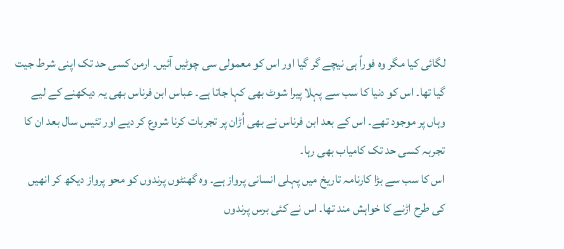لگائی کیا مگر وہ فوراً ہی نیچے گر گیا اور اس کو معمولی سی چوٹیں آئیں۔ ارمن کسی حد تک اپنی شرط جیت گیا تھا۔ اس کو دنیا کا سب سے پہلا پیرا شوٹ بھی کہا جاتا ہے۔ عباس ابن فرناس بھی یہ دیکھنے کے لیے وہاں پر موجود تھے۔ اس کے بعد ابن فرناس نے بھی اُڑان پر تجربات کرنا شروع کر دیے اور تئیس سال بعد ان کا تجربہ کسی حد تک کامیاب بھی رہا۔
اس کا سب سے بڑا کارنامہ تاریخ میں پہلی انسانی پرواز ہے۔ وہ گھنٹوں پرندوں کو محو پرواز دیکھ کر انھیں کی طرح اڑنے کا خواہش مند تھا۔ اس نے کئی برس پرندوں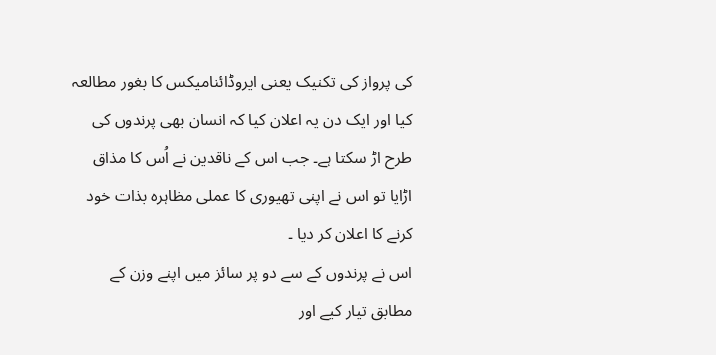کی پرواز کی تکنیک یعنی ایروڈائنامیکس کا بغور مطالعہ کیا اور ایک دن یہ اعلان کیا کہ انسان بھی پرندوں کی طرح اڑ سکتا ہے۔ جب اس کے ناقدین نے اُس کا مذاق اڑایا تو اس نے اپنی تھیوری کا عملی مظاہرہ بذات خود کرنے کا اعلان کر دیا ۔
اس نے پرندوں کے سے دو پر سائز میں اپنے وزن کے مطابق تیار کیے اور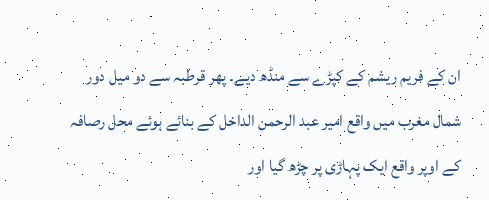ان کے فریم ریشم کے کپڑے سے منڈھ دیے۔ پھر قرطبہ سے دو میل دور شمال مغرب میں واقع امیر عبد الرحمن الداخل کے بنائے ہوئے محل رصافہ کے اوپر واقع ایک پہاڑی پر چڑھ گیا اور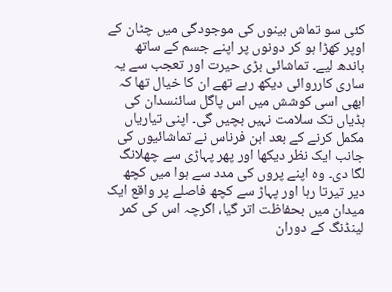کئی سو تماش بینوں کی موجودگی میں چٹان کے اوپر کھڑا ہو کر دونوں پر اپنے جسم کے ساتھ باندھ لیے۔ تماشائی بڑی حیرت اور تعجب سے یہ ساری کارروائی دیکھ رہے تھے ان کا خیال تھا کہ ابھی اسی کوشش میں اس پاگل سائنسدان کی ہڈیاں تک سلامت نہیں بچیں گی۔ اپنی تیاریاں مکمل کرنے کے بعد ابن فرناس نے تماشائیوں کی جانب ایک نظر دیکھا اور پھر پہاڑی سے چھلانگ لگا دی۔ وہ اپنے پروں کی مدد سے ہوا میں کچھ دیر تیرتا رہا اور پہاڑ سے کچھ فاصلے پر واقع ایک میدان میں بحفاظت اتر گیا، اگرچہ اس کی کمر لینڈنگ کے دوران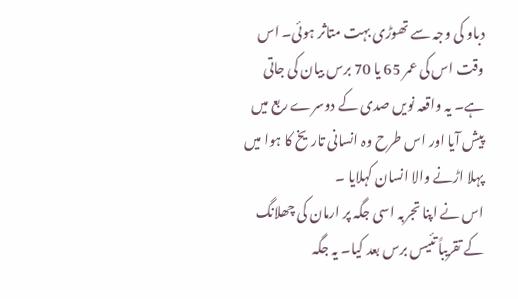دباو کی وجہ سے تھوڑی بہت متاثر ہوئی۔ اس وقت اس کی عمر 65 یا 70 برس بیان کی جاتی ہے۔ یہ واقعہ نویں صدی کے دوسرے ربع میں پیش آیا اور اس طرح وہ انسانی تاریخ کا ہوا میں پہلا اڑنے والا انسان کہلایا ۔
اس نے اپنا تجربہ اسی جگہ پر ارمان کی چھلانگ کے تقریباً تئیس برس بعد کیا۔ یہ جگہ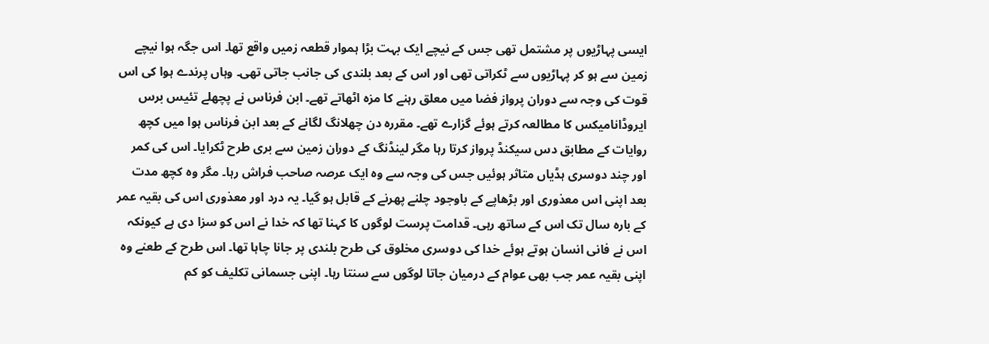ایسی پہاڑیوں پر مشتمل تھی جس کے نیچے ایک بہت بڑا ہموار قطعہ زمیں واقع تھا۔ اس جگہ ہوا نیچے زمین سے ہو کر پہاڑیوں سے ٹکراتی تھی اور اس کے بعد بلندی کی جانب جاتی تھی۔ وہاں پرندے ہوا کی اس قوت کی وجہ سے دوران پرواز فضا میں معلق رہنے کا مزہ اٹھاتے تھے۔ ابن فرناس نے پچھلے تئیس برس ایروڈانامیکس کا مطالعہ کرتے ہوئے گزارے تھے۔ مقررہ دن چھلانگ لگانے کے بعد ابن فرناس ہوا میں کچھ روایات کے مطابق دس سیکنڈ پرواز کرتا رہا مگر لینڈنگ کے دوران زمین سے بری طرح ٹکرایا۔ اس کی کمر اور چند دوسری ہڈیاں متاثر ہوئیں جس کی وجہ سے وہ ایک عرصہ صاحب فراش رہا۔ مگر وہ کچھ مدت بعد اپنی اس معذوری اور بڑھاپے کے باوجود چلنے پھرنے کے قابل ہو گیا۔ یہ درد اور معذوری اس کی بقیہ عمر کے بارہ سال تک اس کے ساتھ رہی۔ قدامت پرست لوگوں کا کہنا تھا کہ خدا نے اس کو سزا دی ہے کیونکہ اس نے فانی انسان ہوتے ہوئے خدا کی دوسری مخلوق کی طرح بلندی پر جانا چاہا تھا۔ اس طرح کے طعنے وہ اپنی بقیہ عمر جب بھی عوام کے درمیان جاتا لوگوں سے سنتا رہا۔ اپنی جسمانی تکلیف کو کم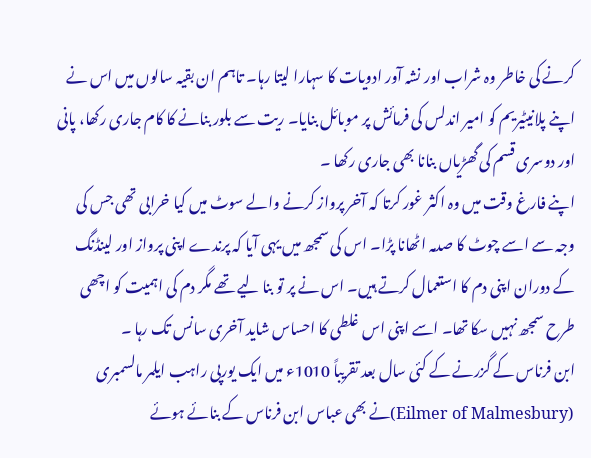کرنے کی خاطر وہ شراب اور نشہ آور ادویات کا سہارا لیتا رہا۔ تاہم ان بقیہ سالوں میں اس نے اپنے پلانیٹیریم کو امیر اندلس کی فرمائش پر موبائل بنایا۔ ریت سے بلور بنانے کا کام جاری رکھا، پانی اور دوسری قسم کی گھڑیاں بنانا بھی جاری رکھا ۔
اپنے فارغ وقت میں وہ اکثر غور کرتا کہ آخر پرواز کرنے والے سوٹ میں کیا خرابی تھی جس کی وجہ سے اسے چوٹ کا صدمہ اٹھانا پڑا۔ اس کی سمجھ میں یہی آیا کہ پرندے اپنی پرواز اور لینڈنگ کے دوران اپنی دم کا استعمال کرتے ہیں۔ اس نے پر تو بنا لیے تھے مگر دم کی اہمیت کو اچھی طرح سمجھ نہیں سکا تھا۔ اسے اپنی اس غلطی کا احساس شاید آخری سانس تک رہا ۔
ابن فرناس کے گزرنے کے کئی سال بعد تقریباً 1010ء میں ایک یورپی راہب ایلمر مالسمبری (Eilmer of Malmesbury)نے بھی عباس ابن فرناس کے بنائے ہوئے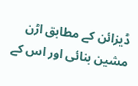ڈیزائن کے مطابق اڑن مشین بنائی اور اس کے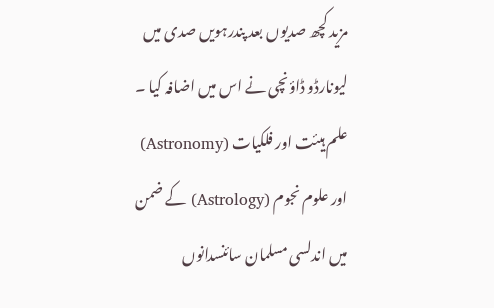مزید کچھ صدیوں بعد پندرہویں صدی میں لیونارڈو ڈاؤنچی نے اس میں اضافہ کیا ۔
علم ہیئت اور فلکیات (Astronomy) اور علوم نجوم (Astrology) کے ضمن میں اندلسی مسلمان سائنسدانوں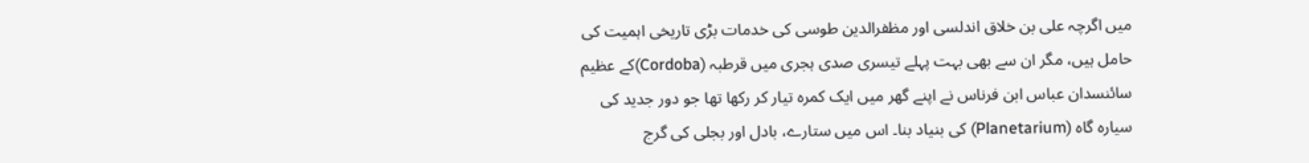میں اگرچہ علی بن خلاق اندلسی اور مظفرالدین طوسی کی خدمات بڑی تاریخی اہمیت کی حامل ہیں، مگر ان سے بھی بہت پہلے تیسری صدی ہجری میں قرطبہ (Cordoba)کے عظیم سائنسدان عباس ابن فرناس نے اپنے گھر میں ایک کمرہ تیار کر رکھا تھا جو دور جدید کی سیارہ گاہ (Planetarium) کی بنیاد بنا۔ اس میں ستارے، بادل اور بجلی کی گرج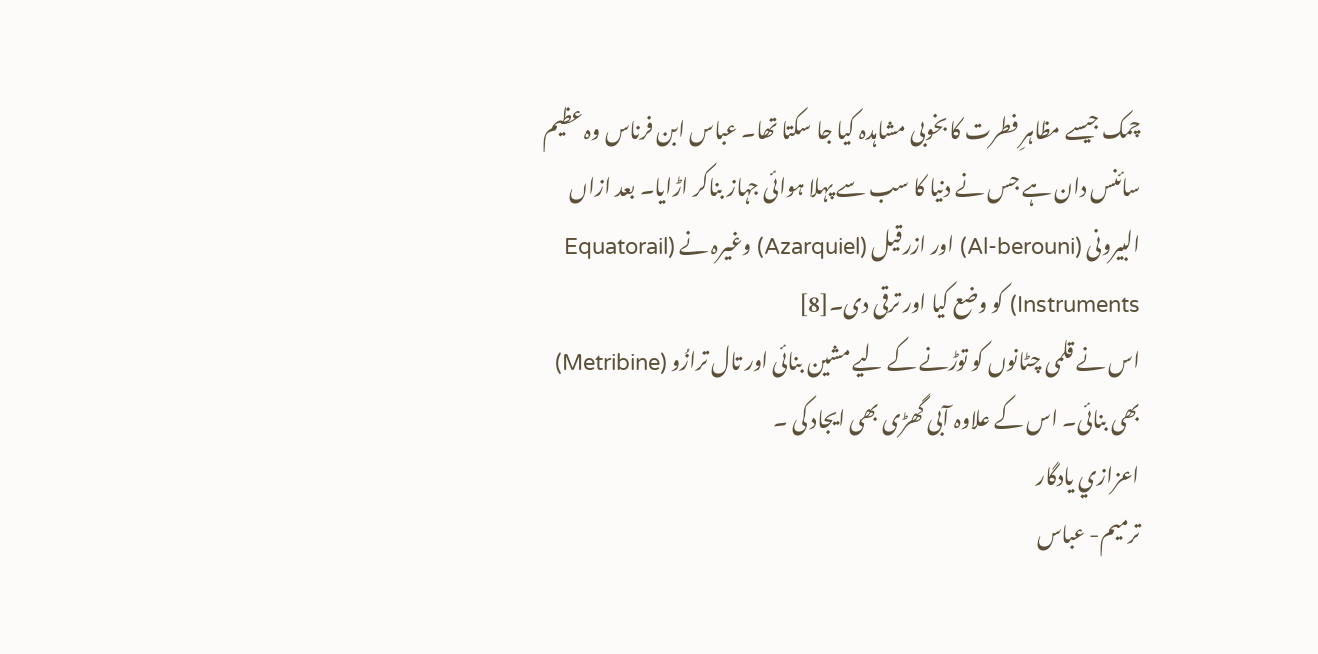چمک جیسے مظاہرِ فطرت کا بخوبی مشاہدہ کیا جا سکتا تھا۔ عباس ابن فرناس وہ عظیم سائنس دان ہے جس نے دنیا کا سب سے پہلا ہوائی جہاز بناکر اڑایا۔ بعد ازاں البیرونی (Al-berouni) اور ازرقیل (Azarquiel) وغیرہ نے (Equatorail Instruments) کو وضع کیا اور ترقی دی۔[8]
اس نے قلمی چٹانوں کو توڑنے کے لیے مشین بنائی اور تال ترازُو (Metribine) بھی بنائی۔ اس کے علاوہ آبی گھڑی بھی ایجاد کی ۔
اعزازي یادگار
ترمیم- عباس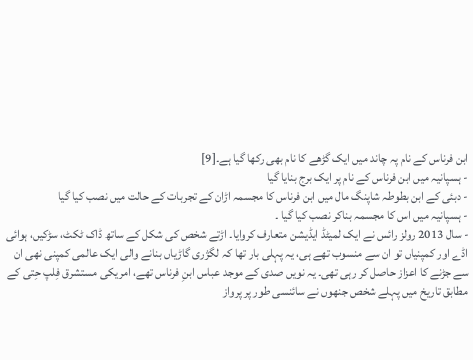ابن فرناس کے نام پہ چاند میں ایک گڑھے کا نام بھی رکھا گیا ہے۔[9]
- ہسپانیہ میں ابن فرناس کے نام پر ایک برج بنایا گیا
- دبئی کے ابن بطوطہ شاپنگ مال میں ابن فرناس کا مجسمہ اڑان کے تجربات کے حالت میں نصب کیا گیا
- ہسپانیہ میں اس کا مجسمہ بناکر نصب کیا گیا ۔
- سال 2013 رولز رائس نے ایک لمیٹڈ ایڈیشن متعارف کروایا۔ اڑتے شخص کى شکل کے ساتھ ڈاک ٹکٹ، سڑکیں، ہوائی اڈے اور کمپنیاں تو ان سے منسوب تھے ہی، یہ پہلی بار تھا کہ لگژری گاڑیاں بنانے والی ایک عالمی کمپنی نھی ان سے جڑنے کا اعزاز حاصل کر رہی تھی۔ یہ نویں صدی کے موجد عباس ابنِ فرناس تھے، امریکی مستشرق فِلپ حِتی کے مطابق تاریخ میں پہلے شخص جنھوں نے سائنسی طور پر پرواز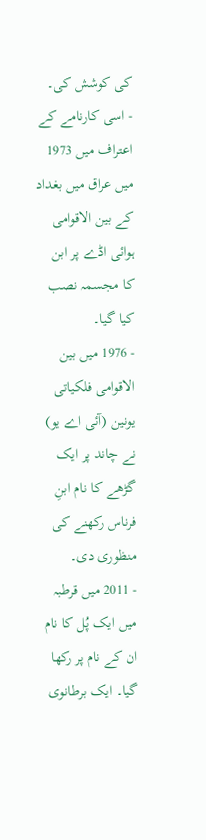کی کوشش کی۔
- اسی کارنامے کے اعتراف میں 1973 میں عراق میں بغداد کے بین الاقوامی ہوائی اڈے پر ابن کا مجسمہ نصب کیا گیا۔
- 1976 میں بین الاقوامی فلکیاتی یونین (آئی اے یو) نے چاند پر ایک گڑھے کا نام ابنِ فرناس رکھنے کی منظوری دی۔
- 2011 میں قرطبہ میں ایک پُل کا نام ان کے نام پر رکھا گیا۔ ایک برطانوی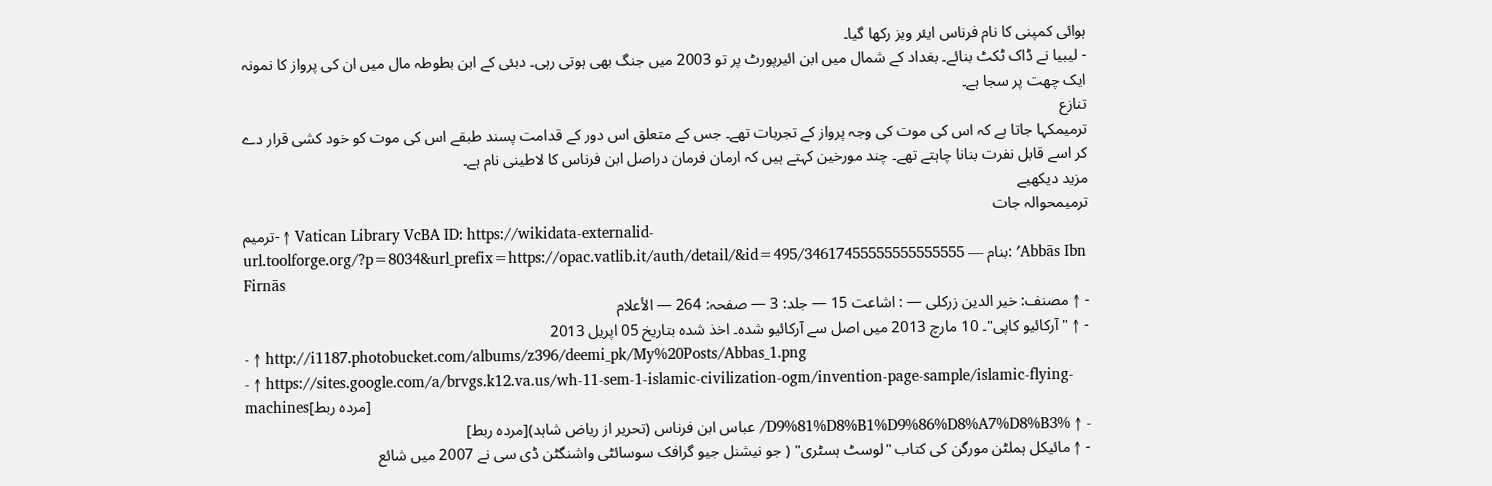ہوائی کمپنی کا نام فرناس ایئر ویز رکھا گیا۔
- لیبیا نے ڈاک ٹکٹ بنائے۔ بغداد کے شمال میں ابن ائیرپورٹ پر تو 2003 میں جنگ بھی ہوتی رہی۔ دبئی کے ابن بطوطہ مال میں ان کی پرواز کا نمونہ ایک چھت پر سجا ہے۔
تنازع
ترمیمکہا جاتا ہے کہ اس کی موت کی وجہ پرواز کے تجربات تھے۔ جس کے متعلق اس دور کے قدامت پسند طبقے اس کی موت کو خود کشی قرار دے کر اسے قابل نفرت بنانا چاہتے تھے۔ چند مورخین کہتے ہیں کہ ارمان فرمان دراصل ابن فرناس کا لاطینی نام ہے۔
مزید دیکھیے
ترمیمحوالہ جات
ترمیم- ↑ Vatican Library VcBA ID: https://wikidata-externalid-url.toolforge.org/?p=8034&url_prefix=https://opac.vatlib.it/auth/detail/&id=495/34617455555555555555 — بنام: ʹAbbās Ibn Firnās
- ↑ مصنف: خیر الدین زرکلی — : اشاعت 15 — جلد: 3 — صفحہ: 264 — الأعلام
- ↑ "آرکائیو کاپی"۔ 10 مارچ 2013 میں اصل سے آرکائیو شدہ۔ اخذ شدہ بتاریخ 05 اپریل 2013
- ↑ http://i1187.photobucket.com/albums/z396/deemi_pk/My%20Posts/Abbas_1.png
- ↑ https://sites.google.com/a/brvgs.k12.va.us/wh-11-sem-1-islamic-civilization-ogm/invention-page-sample/islamic-flying-machines[مردہ ربط]
- ↑ %D9%81%D8%B1%D9%86%D8%A7%D8%B3/ عباس ابن فرناس (تحریر از ریاض شاہد)[مردہ ربط]
- ↑ مائیکل ہملٹن مورگن کی کتاب "لوسٹ ہسٹری" ( جو نیشنل جیو گرافک سوسائٹی واشنگٹن ڈی سی نے 2007 میں شائع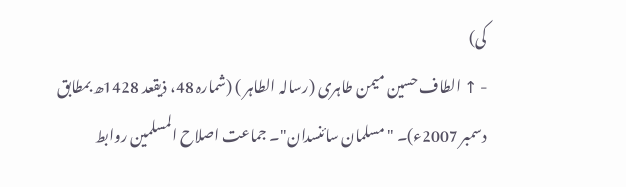کی)
- ↑ الطاف حسین میمن طاہری (رسالہ الطاہر ) (شمارہ 48، ذیقعد 1428ھ بمطابق دسمبر 2007ء)۔ "مسلمان سائنسدان"۔ جماعت اصلاح المسلمین روابط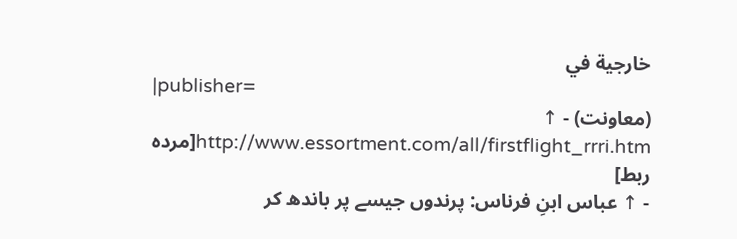خارجية في
|publisher=
(معاونت) - ↑ http://www.essortment.com/all/firstflight_rrri.htm[مردہ ربط]
- ↑ عباس ابنِ فرناس: پرندوں جیسے پر باندھ کر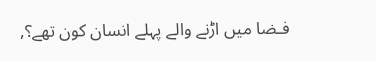فـضا میں اڑنے والے پہلے انسان کون تھے؟,